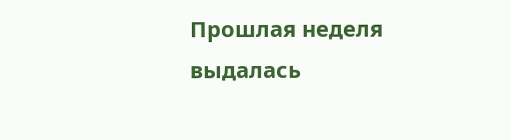Прошлая неделя выдалась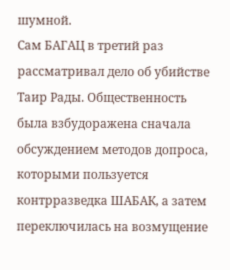шумной.
Сам БАГАЦ в третий раз рассматривал дело об убийстве Таир Рады. Общественность была взбудоражена сначала обсуждением методов допроса, которыми пользуется контрразведка ШАБАК, а затем переключилась на возмущение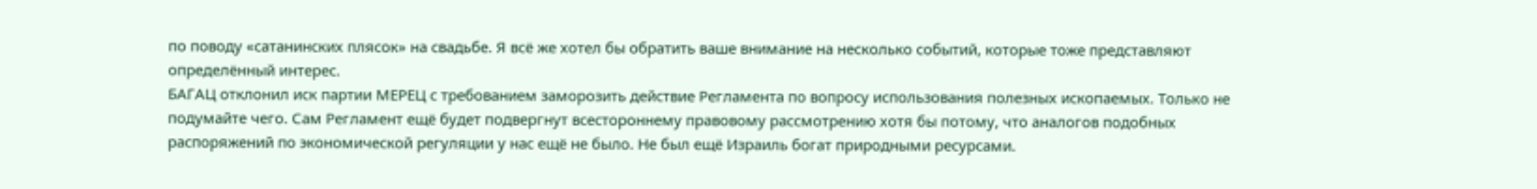по поводу «сатанинских плясок» на свадьбе. Я всё же хотел бы обратить ваше внимание на несколько событий, которые тоже представляют определённый интерес.
БАГАЦ отклонил иск партии МЕРЕЦ с требованием заморозить действие Регламента по вопросу использования полезных ископаемых. Только не подумайте чего. Сам Регламент ещё будет подвергнут всестороннему правовому рассмотрению хотя бы потому, что аналогов подобных распоряжений по экономической регуляции у нас ещё не было. Не был ещё Израиль богат природными ресурсами.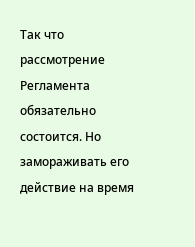Так что рассмотрение Регламента обязательно состоится. Но замораживать его действие на время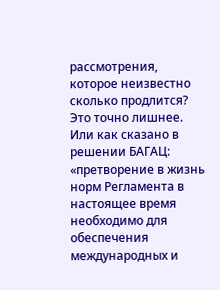рассмотрения, которое неизвестно сколько продлится? Это точно лишнее. Или как сказано в решении БАГАЦ: «претворение в жизнь норм Регламента в настоящее время необходимо для обеспечения международных и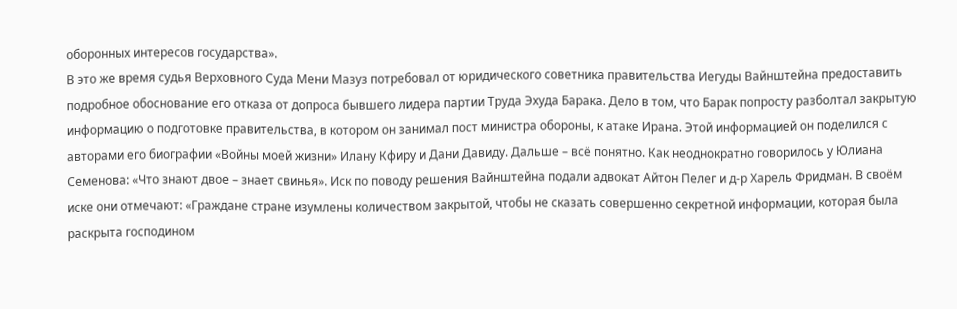оборонных интересов государства».
В это же время судья Верховного Суда Мени Мазуз потребовал от юридического советника правительства Иегуды Вайнштейна предоставить подробное обоснование его отказа от допроса бывшего лидера партии Труда Эхуда Барака. Дело в том, что Барак попросту разболтал закрытую информацию о подготовке правительства, в котором он занимал пост министра обороны, к атаке Ирана. Этой информацией он поделился с авторами его биографии «Войны моей жизни» Илану Кфиру и Дани Давиду. Дальше – всё понятно. Как неоднократно говорилось у Юлиана Семенова: «Что знают двое – знает свинья». Иск по поводу решения Вайнштейна подали адвокат Айтон Пелег и д-р Харель Фридман. В своём иске они отмечают: «Граждане стране изумлены количеством закрытой, чтобы не сказать совершенно секретной информации, которая была раскрыта господином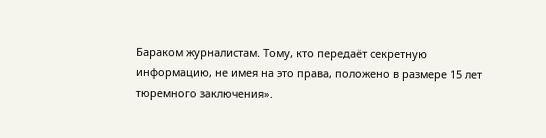Бараком журналистам. Тому, кто передаёт секретную информацию, не имея на это права, положено в размере 15 лет тюремного заключения».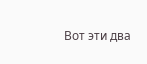Вот эти два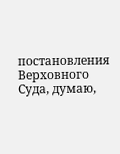постановления Верховного Суда, думаю,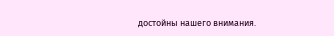достойны нашего внимания.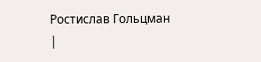Ростислав Гольцман
|